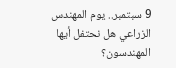9 سبتمبر.. يوم المهندس الزراعي هل نحتفل أيها المهندسون؟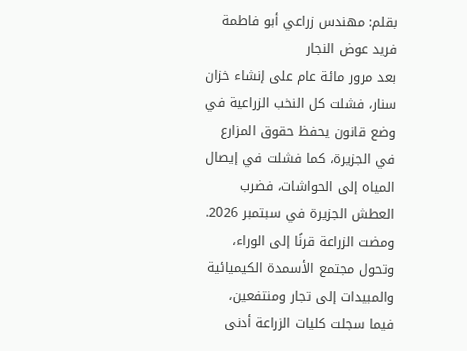بقلم: مهندس زراعي أبو فاطمة فريد عوض النجار
بعد مرور مائة عام على إنشاء خزان سنار، فشلت كل النخب الزراعية في وضع قانون يحفظ حقوق المزارع في الجزيرة، كما فشلت في إيصال المياه إلى الحواشات، فضرب العطش الجزيرة في سبتمبر 2026.
ومضت الزراعة قرنًا إلى الوراء، وتحول مجتمع الأسمدة الكيميائية والمبيدات إلى تجار ومنتفعين، فيما سجلت كليات الزراعة أدنى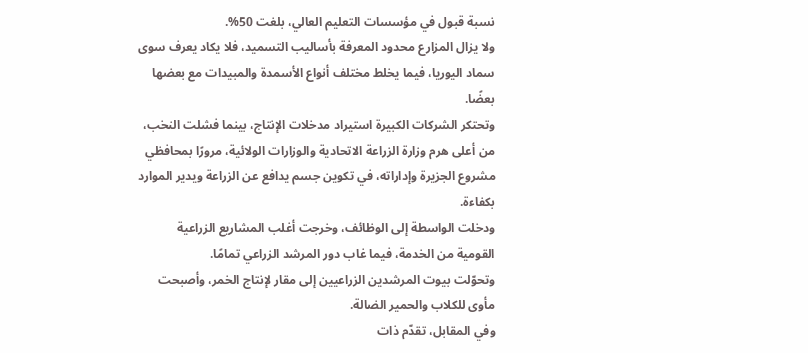نسبة قبول في مؤسسات التعليم العالي، بلغت 50%.
ولا يزال المزارع محدود المعرفة بأساليب التسميد، فلا يكاد يعرف سوى سماد اليوريا، فيما يخلط مختلف أنواع الأسمدة والمبيدات مع بعضها بعضًا.
وتحتكر الشركات الكبيرة استيراد مدخلات الإنتاج، بينما فشلت النخب، من أعلى هرم وزارة الزراعة الاتحادية والوزارات الولائية، مرورًا بمحافظي مشروع الجزيرة وإداراته، في تكوين جسم يدافع عن الزراعة ويدير الموارد بكفاءة.
ودخلت الواسطة إلى الوظائف، وخرجت أغلب المشاريع الزراعية القومية من الخدمة، فيما غاب دور المرشد الزراعي تمامًا.
وتحوّلت بيوت المرشدين الزراعيين إلى مقار لإنتاج الخمر، وأصبحت مأوى للكلاب والحمير الضالة.
وفي المقابل، تقدّم ذات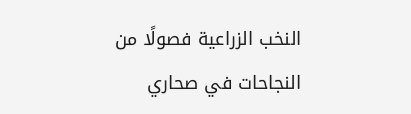النخب الزراعية فصولًا من النجاحات في صحاري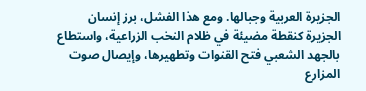الجزيرة العربية وجبالها. ومع هذا الفشل، برز إنسان الجزيرة كنقطة مضيئة في ظلام النخب الزراعية، واستطاع بالجهد الشعبي فتح القنوات وتطهيرها، وإيصال صوت المزارع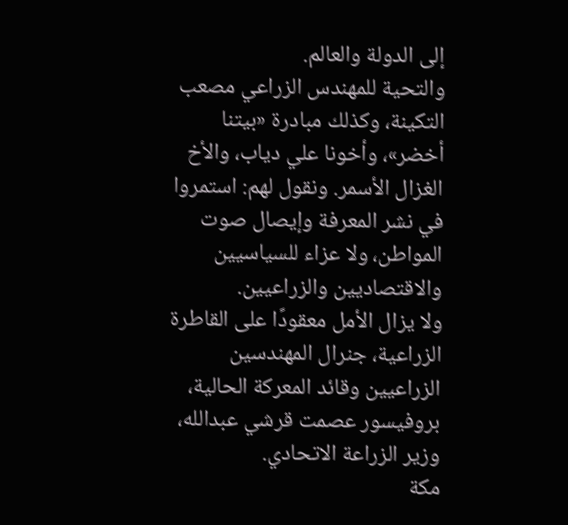إلى الدولة والعالم.
والتحية للمهندس الزراعي مصعب التكينة، وكذلك مبادرة «بيتنا أخضر»، وأخونا علي دياب، والأخ الغزال الأسمر. ونقول لهم: استمروا في نشر المعرفة وإيصال صوت المواطن، ولا عزاء للسياسيين والاقتصاديين والزراعيين.
ولا يزال الأمل معقودًا على القاطرة الزراعية، جنرال المهندسين الزراعيين وقائد المعركة الحالية، بروفيسور عصمت قرشي عبدالله، وزير الزراعة الاتحادي.
مكة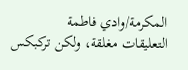المكرمة/وادي فاطمة
التعليقات مغلقة، ولكن تركبكس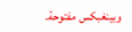وبينغبكس مفتوحة.